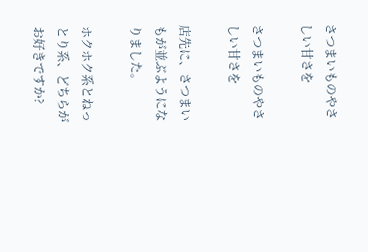さつまいものやさしい甘さを

さつまいものやさしい甘さを

店先に、さつまいもが並ぶようになりました。

ホクホク系とねっとり系、どちらがお好きですか?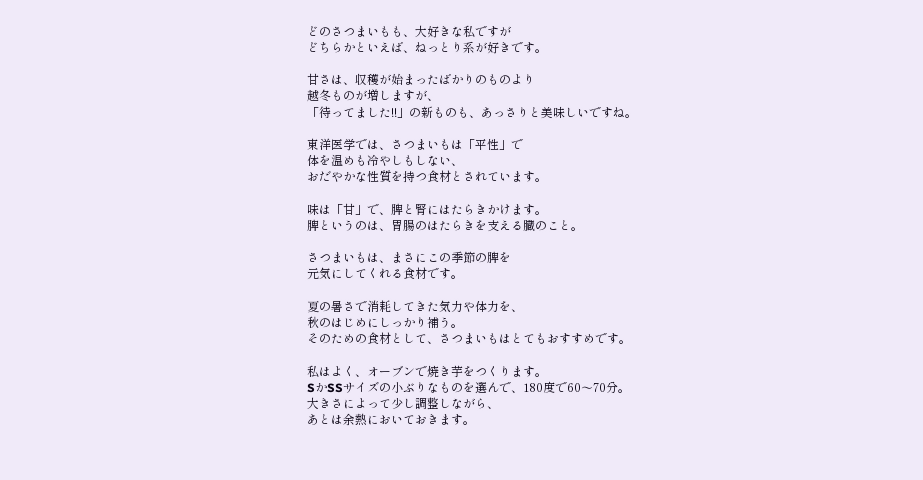どのさつまいもも、大好きな私ですが
どちらかといえば、ねっとり系が好きです。

甘さは、収穫が始まったばかりのものより
越冬ものが増しますが、
「待ってました!!」の新ものも、あっさりと美味しいですね。

東洋医学では、さつまいもは「平性」で
体を温めも冷やしもしない、
おだやかな性質を持つ食材とされています。

味は「甘」で、脾と腎にはたらきかけます。
脾というのは、胃腸のはたらきを支える臓のこと。

さつまいもは、まさにこの季節の脾を
元気にしてくれる食材です。

夏の暑さで消耗してきた気力や体力を、
秋のはじめにしっかり補う。
そのための食材として、さつまいもはとてもおすすめです。

私はよく、オーブンで焼き芋をつくります。
SかSSサイズの小ぶりなものを選んで、180度で60〜70分。
大きさによって少し調整しながら、
あとは余熱においておきます。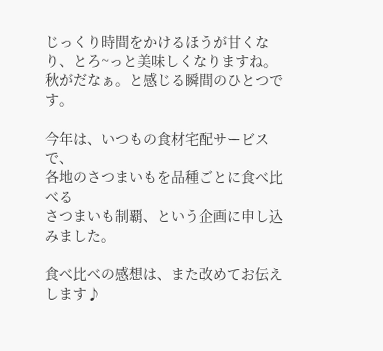じっくり時間をかけるほうが甘くなり、とろ~っと美味しくなりますね。
秋がだなぁ。と感じる瞬間のひとつです。

今年は、いつもの食材宅配サービスで、
各地のさつまいもを品種ごとに食べ比べる
さつまいも制覇、という企画に申し込みました。

食べ比べの感想は、また改めてお伝えします♪